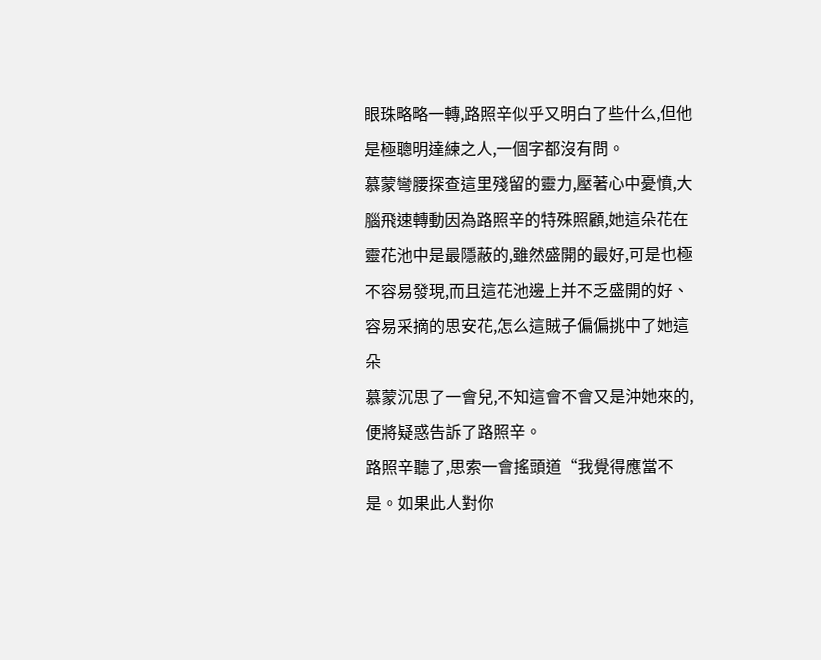眼珠略略一轉,路照辛似乎又明白了些什么,但他是極聰明達練之人,一個字都沒有問。
慕蒙彎腰探查這里殘留的靈力,壓著心中憂憤,大腦飛速轉動因為路照辛的特殊照顧,她這朵花在靈花池中是最隱蔽的,雖然盛開的最好,可是也極不容易發現,而且這花池邊上并不乏盛開的好、容易采摘的思安花,怎么這賊子偏偏挑中了她這朵
慕蒙沉思了一會兒,不知這會不會又是沖她來的,便將疑惑告訴了路照辛。
路照辛聽了,思索一會搖頭道“我覺得應當不是。如果此人對你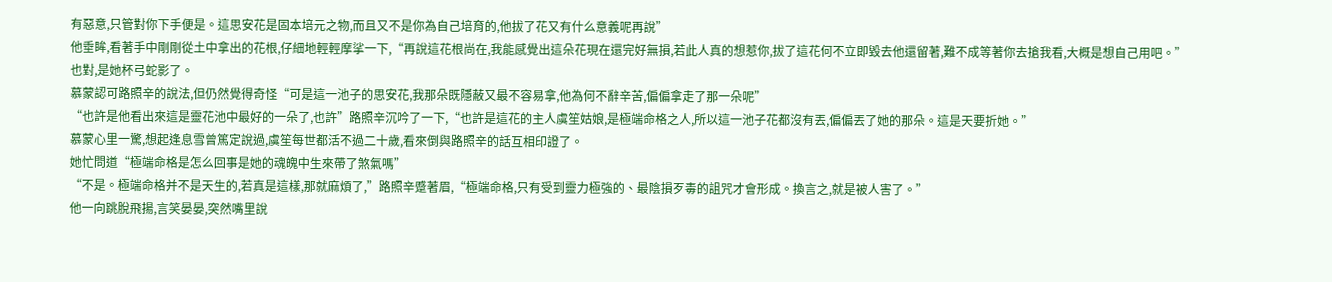有惡意,只管對你下手便是。這思安花是固本培元之物,而且又不是你為自己培育的,他拔了花又有什么意義呢再說”
他垂眸,看著手中剛剛從土中拿出的花根,仔細地輕輕摩挲一下,“再說這花根尚在,我能感覺出這朵花現在還完好無損,若此人真的想惹你,拔了這花何不立即毀去他還留著,難不成等著你去搶我看,大概是想自己用吧。”
也對,是她杯弓蛇影了。
慕蒙認可路照辛的說法,但仍然覺得奇怪“可是這一池子的思安花,我那朵既隱蔽又最不容易拿,他為何不辭辛苦,偏偏拿走了那一朵呢”
“也許是他看出來這是靈花池中最好的一朵了,也許”路照辛沉吟了一下,“也許是這花的主人虞笙姑娘,是極端命格之人,所以這一池子花都沒有丟,偏偏丟了她的那朵。這是天要折她。”
慕蒙心里一驚,想起逢息雪曾篤定說過,虞笙每世都活不過二十歲,看來倒與路照辛的話互相印證了。
她忙問道“極端命格是怎么回事是她的魂魄中生來帶了煞氣嗎”
“不是。極端命格并不是天生的,若真是這樣,那就麻煩了,”路照辛蹙著眉,“極端命格,只有受到靈力極強的、最陰損歹毒的詛咒才會形成。換言之,就是被人害了。”
他一向跳脫飛揚,言笑晏晏,突然嘴里說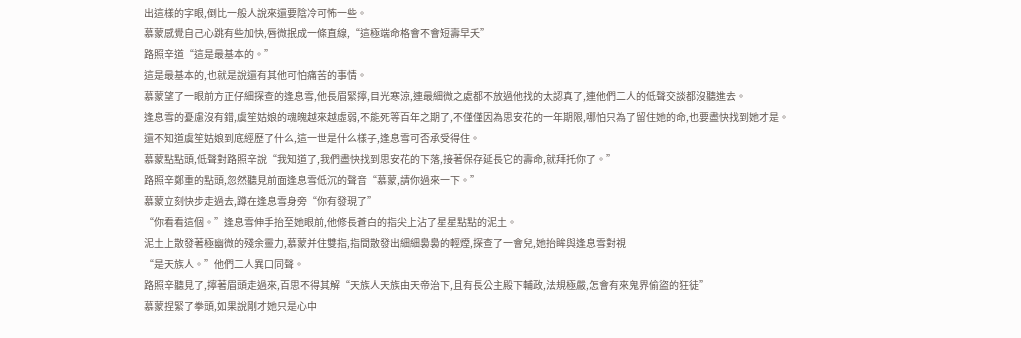出這樣的字眼,倒比一般人說來還要陰冷可怖一些。
慕蒙感覺自己心跳有些加快,唇微抿成一條直線,“這極端命格會不會短壽早夭”
路照辛道“這是最基本的。”
這是最基本的,也就是說還有其他可怕痛苦的事情。
慕蒙望了一眼前方正仔細探查的逢息雪,他長眉緊擰,目光寒涼,連最細微之處都不放過他找的太認真了,連他們二人的低聲交談都沒聽進去。
逢息雪的憂慮沒有錯,虞笙姑娘的魂魄越來越虛弱,不能死等百年之期了,不僅僅因為思安花的一年期限,哪怕只為了留住她的命,也要盡快找到她才是。
還不知道虞笙姑娘到底經歷了什么,這一世是什么樣子,逢息雪可否承受得住。
慕蒙點點頭,低聲對路照辛說“我知道了,我們盡快找到思安花的下落,接著保存延長它的壽命,就拜托你了。”
路照辛鄭重的點頭,忽然聽見前面逢息雪低沉的聲音“慕蒙,請你過來一下。”
慕蒙立刻快步走過去,蹲在逢息雪身旁“你有發現了”
“你看看這個。”逢息雪伸手抬至她眼前,他修長蒼白的指尖上沾了星星點點的泥土。
泥土上散發著極幽微的殘余靈力,慕蒙并住雙指,指間散發出細細裊裊的輕煙,探查了一會兒,她抬眸與逢息雪對視
“是天族人。”他們二人異口同聲。
路照辛聽見了,擰著眉頭走過來,百思不得其解“天族人天族由天帝治下,且有長公主殿下輔政,法規極嚴,怎會有來鬼界偷盜的狂徒”
慕蒙捏緊了拳頭,如果說剛才她只是心中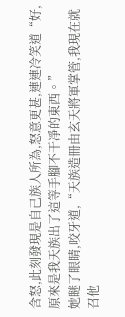含怒,此刻發現是自己族人所為,怒意更甚,連連冷笑道“好,原來是我天族出了這等手腳不干凈的東西。”
她瞇了眼睛,咬牙道,“天族造冊由玄天將軍掌管,我現在就召他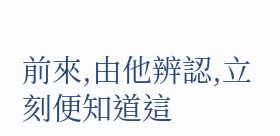前來,由他辨認,立刻便知道這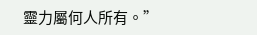靈力屬何人所有。”